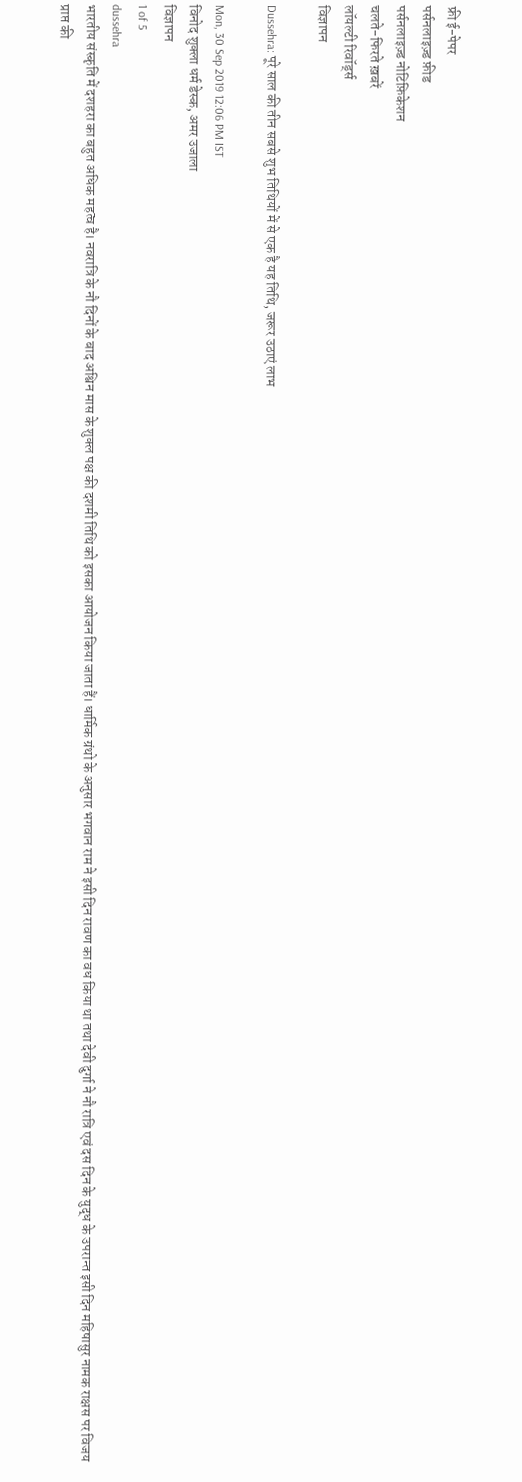फ्री ई-पेपर
पर्सनलाइज़्ड फ़ीड
पर्सनलाइज़्ड नोटिफ़िकेशन
चलते-फिरते ख़बरें
लॉयल्टी रिवॉर्ड्स
विज्ञापन

Dussehra: पूरे साल की तीन सबसे शुभ तिथियों में से एक है यह तिथि, जरूर उठाएं लाभ

Mon, 30 Sep 2019 12:06 PM IST
विनोद शुक्ला धर्म डेस्क, अमर उजाला
विज्ञापन
1 of 5
dussehra
भारतीय संस्कृति में दशहरा का बहुत अधिक महत्व है। नवरात्रि के नौ दिनों के बाद अश्विन मास के शुक्ल पक्ष की दशमी तिथि को इसका आयोजन किया जाता हैं। धार्मिक ग्रंथो के अनुसार भगवान राम ने इसी दिन रावण का वध किया था तथा देवी दुर्गा ने नौ रात्रि एवं दस दिन के युद्ध के उपरान्त इसी दिन महिषासुर नामक राक्षस पर विजय प्राप्त की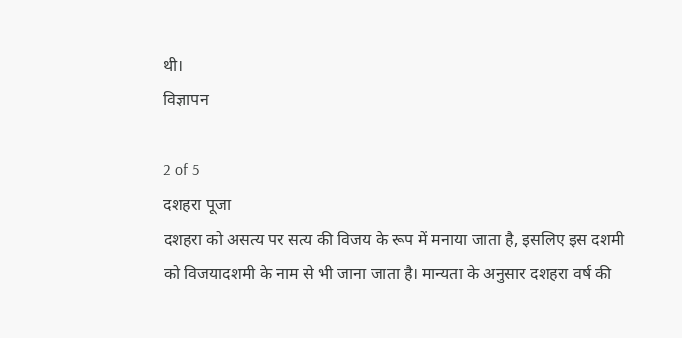थी।
विज्ञापन

2 of 5
दशहरा पूजा
दशहरा को असत्य पर सत्य की विजय के रूप में मनाया जाता है, इसलिए इस दशमी को विजयादशमी के नाम से भी जाना जाता है। मान्यता के अनुसार दशहरा वर्ष की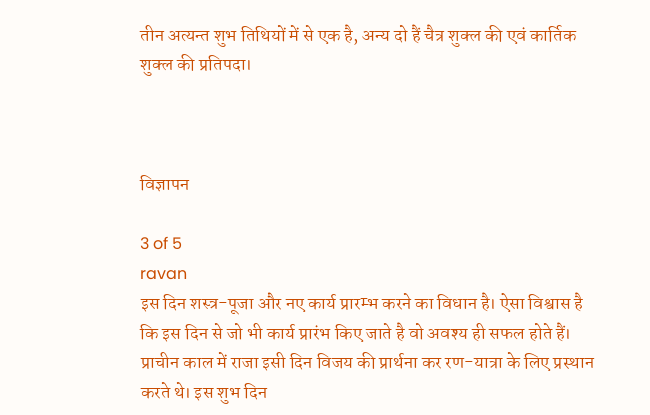तीन अत्यन्त शुभ तिथियों में से एक है, अन्य दो हैं चैत्र शुक्ल की एवं कार्तिक शुक्ल की प्रतिपदा।



विज्ञापन

3 of 5
ravan
इस दिन शस्त्र-पूजा और नए कार्य प्रारम्भ करने का विधान है। ऐसा विश्वास है कि इस दिन से जो भी कार्य प्रारंभ किए जाते है वो अवश्य ही सफल होते हैं। प्राचीन काल में राजा इसी दिन विजय की प्रार्थना कर रण-यात्रा के लिए प्रस्थान करते थे। इस शुभ दिन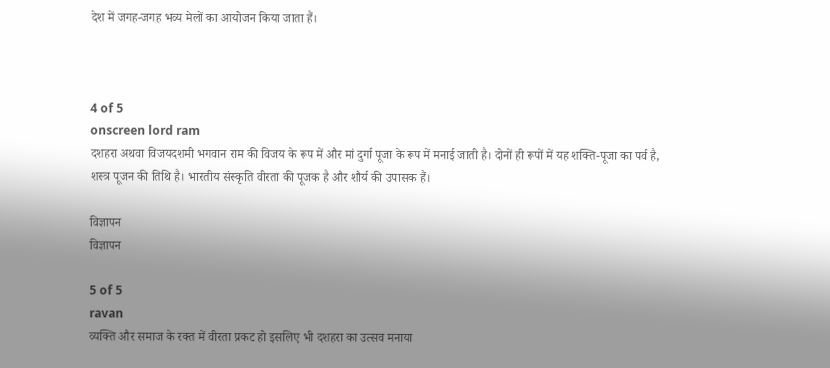देश में जगह-जगह भव्य मेलों का आयोजन किया जाता हैं।



4 of 5
onscreen lord ram
दशहरा अथवा विजयदशमी भगवान राम की विजय के रूप में और मां दुर्गा पूजा के रूप में मनाई जाती है। दोनों ही रूपों में यह शक्ति-पूजा का पर्व है, शस्त्र पूजन की तिथि है। भारतीय संस्कृति वीरता की पूजक है और शौर्य की उपासक हैं।

विज्ञापन
विज्ञापन

5 of 5
ravan
व्यक्ति और समाज के रक्त में वीरता प्रकट हो इसलिए भी दशहरा का उत्सव मनाया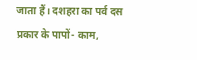जाता हैं। दशहरा का पर्व दस प्रकार के पापों- काम,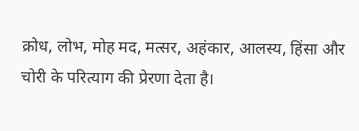क्रोध, लोभ, मोह मद, मत्सर, अहंकार, आलस्य, हिंसा और चोरी के परित्याग की प्रेरणा देता है।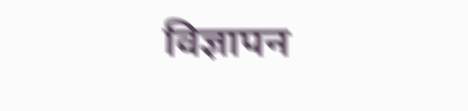विज्ञापन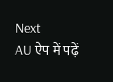Next
AU ऐप में पढ़ें